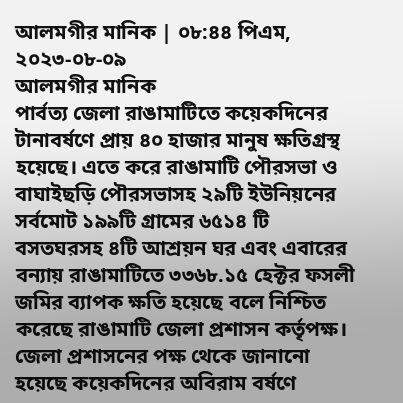আলমগীর মানিক | ০৮:৪৪ পিএম, ২০২৩-০৮-০৯
আলমগীর মানিক
পার্বত্য জেলা রাঙামাটিতে কয়েকদিনের টানাবর্ষণে প্রায় ৪০ হাজার মানুষ ক্ষতিগ্রস্থ হয়েছে। এতে করে রাঙামাটি পৌরসভা ও বাঘাইছড়ি পৌরসভাসহ ২৯টি ইউনিয়নের সর্বমোট ১৯৯টি গ্রামের ৬৫১৪ টি বসতঘরসহ ৪টি আশ্রয়ন ঘর এবং এবারের বন্যায় রাঙামাটিতে ৩৩৬৮.১৫ হেক্টর ফসলী জমির ব্যাপক ক্ষতি হয়েছে বলে নিশ্চিত করেছে রাঙামাটি জেলা প্রশাসন কর্তৃপক্ষ। জেলা প্রশাসনের পক্ষ থেকে জানানো হয়েছে কয়েকদিনের অবিরাম বর্ষণে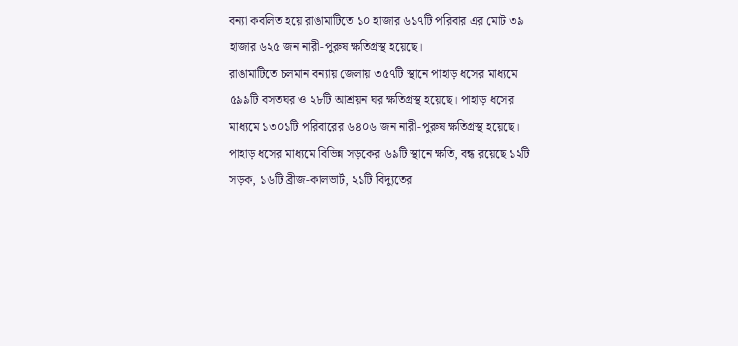বন্যা কবলিত হয়ে রাঙামাটিতে ১০ হাজার ৬১৭টি পরিবার এর মোট ৩৯ হাজার ৬২৫ জন নারী-পুরুষ ক্ষতিগ্রস্থ হয়েছে।
রাঙামাটিতে চলমান বন্যায় জেলায় ৩৫৭টি স্থানে পাহাড় ধসের মাধ্যমে ৫৯৯টি বসতঘর ও ২৮টি আশ্রয়ন ঘর ক্ষতিগ্রস্থ হয়েছে। পাহাড় ধসের মাধ্যমে ১৩০১টি পরিবারের ৬৪০৬ জন নারী-পুরুষ ক্ষতিগ্রস্থ হয়েছে।
পাহাড় ধসের মাধ্যমে বিভিন্ন সড়কের ৬৯টি স্থানে ক্ষতি, বন্ধ রয়েছে ১২টি সড়ক, ১৬টি ব্রীজ-কালভার্ট, ২১টি বিদ্যুতের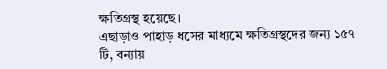ক্ষতিগ্রস্থ হয়েছে।
এছাড়াও পাহাড় ধসের মাধ্যমে ক্ষতিগ্রস্থদের জন্য ১৫৭ টি, বন্যায়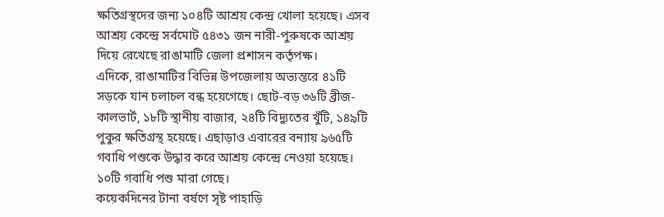ক্ষতিগ্রস্থদের জন্য ১০৪টি আশ্রয় কেন্দ্র খোলা হয়েছে। এসব আশ্রয় কেন্দ্রে সর্বমোট ৫৪৩১ জন নারী-পুরুষকে আশ্রয় দিয়ে রেখেছে রাঙামাটি জেলা প্রশাসন কর্তৃপক্ষ।
এদিকে, রাঙামাটির বিভিন্ন উপজেলায় অভ্যন্তরে ৪১টি সড়কে যান চলাচল বন্ধ হয়েগেছে। ছোট-বড় ৩৬টি ব্রীজ-কালভার্ট, ১৮টি স্থানীয় বাজার, ২৪টি বিদ্যুতের খুঁটি, ১৪৯টি পুকুর ক্ষতিগ্রস্থ হয়েছে। এছাড়াও এবারের বন্যায় ৯৬৫টি গবাধি পশুকে উদ্ধার করে আশ্রয় কেন্দ্রে নেওয়া হয়েছে। ১০টি গবাধি পশু মারা গেছে।
কয়েকদিনের টানা বর্ষণে সৃষ্ট পাহাড়ি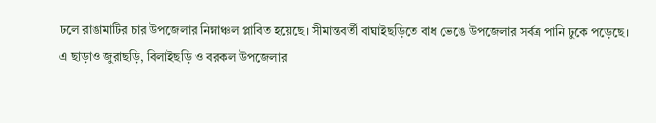ঢলে রাঙামাটির চার উপজেলার নিম্নাঞ্চল প্লাবিত হয়েছে। সীমান্তবর্তী বাঘাইছড়িতে বাধ ভেঙে উপজেলার সর্বত্র পানি ঢুকে পড়েছে।
এ ছাড়াও জুরাছড়ি, বিলাইছড়ি ও বরকল উপজেলার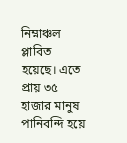নিম্নাঞ্চল প্লাবিত হয়েছে। এতে প্রায় ৩৫ হাজার মানুষ পানিবন্দি হয়ে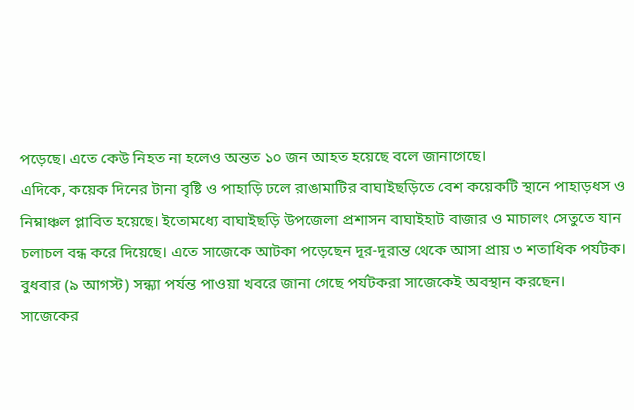পড়েছে। এতে কেউ নিহত না হলেও অন্তত ১০ জন আহত হয়েছে বলে জানাগেছে।
এদিকে, কয়েক দিনের টানা বৃষ্টি ও পাহাড়ি ঢলে রাঙামাটির বাঘাইছড়িতে বেশ কয়েকটি স্থানে পাহাড়ধস ও নিম্নাঞ্চল প্লাবিত হয়েছে। ইতোমধ্যে বাঘাইছড়ি উপজেলা প্রশাসন বাঘাইহাট বাজার ও মাচালং সেতুতে যান চলাচল বন্ধ করে দিয়েছে। এতে সাজেকে আটকা পড়েছেন দূর-দূরান্ত থেকে আসা প্রায় ৩ শতাধিক পর্যটক।
বুধবার (৯ আগস্ট) সন্ধ্যা পর্যন্ত পাওয়া খবরে জানা গেছে পর্যটকরা সাজেকেই অবস্থান করছেন।
সাজেকের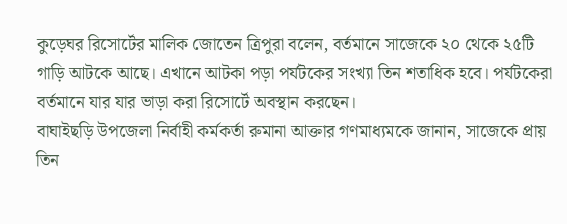কুড়েঘর রিসোর্টের মালিক জোতেন ত্রিপুরা বলেন, বর্তমানে সাজেকে ২০ থেকে ২৫টি গাড়ি আটকে আছে। এখানে আটকা পড়া পর্যটকের সংখ্যা তিন শতাধিক হবে। পর্যটকেরা বর্তমানে যার যার ভাড়া করা রিসোর্টে অবস্থান করছেন।
বাঘাইছড়ি উপজেলা নির্বাহী কর্মকর্তা রুমানা আক্তার গণমাধ্যমকে জানান, সাজেকে প্রায় তিন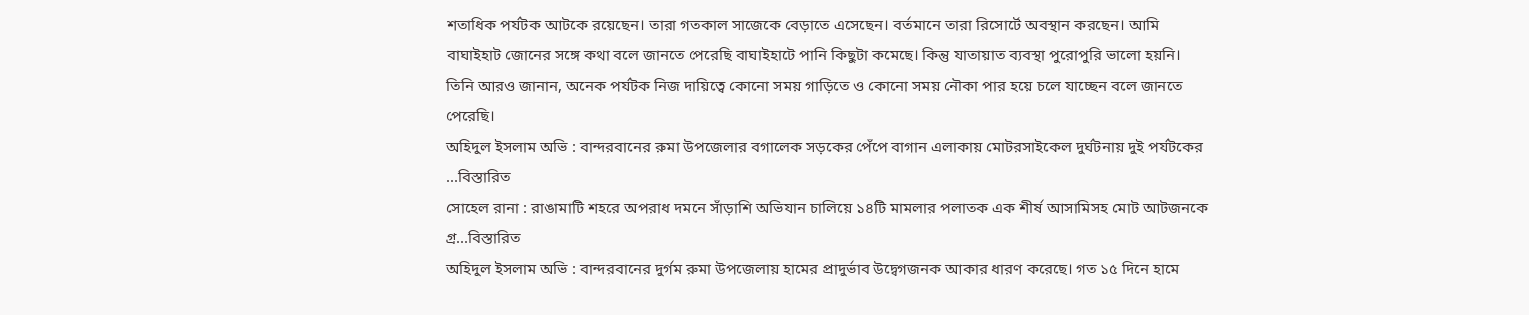শতাধিক পর্যটক আটকে রয়েছেন। তারা গতকাল সাজেকে বেড়াতে এসেছেন। বর্তমানে তারা রিসোর্টে অবস্থান করছেন। আমি বাঘাইহাট জোনের সঙ্গে কথা বলে জানতে পেরেছি বাঘাইহাটে পানি কিছুটা কমেছে। কিন্তু যাতায়াত ব্যবস্থা পুরোপুরি ভালো হয়নি। তিনি আরও জানান, অনেক পর্যটক নিজ দায়িত্বে কোনো সময় গাড়িতে ও কোনো সময় নৌকা পার হয়ে চলে যাচ্ছেন বলে জানতে পেরেছি।
অহিদুল ইসলাম অভি : বান্দরবানের রুমা উপজেলার বগালেক সড়কের পেঁপে বাগান এলাকায় মোটরসাইকেল দুর্ঘটনায় দুই পর্যটকের ...বিস্তারিত
সোহেল রানা : রাঙামাটি শহরে অপরাধ দমনে সাঁড়াশি অভিযান চালিয়ে ১৪টি মামলার পলাতক এক শীর্ষ আসামিসহ মোট আটজনকে গ্র...বিস্তারিত
অহিদুল ইসলাম অভি : বান্দরবানের দুর্গম রুমা উপজেলায় হামের প্রাদুর্ভাব উদ্বেগজনক আকার ধারণ করেছে। গত ১৫ দিনে হামে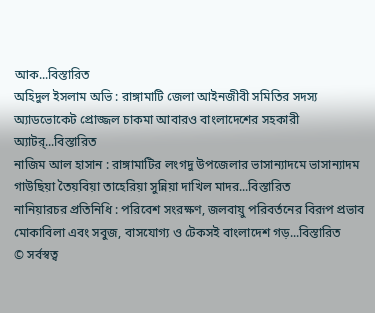আক...বিস্তারিত
অহিদুল ইসলাম অভি : রাঙ্গামাটি জেলা আইনজীবী সমিতির সদস্য অ্যাডভোকেট প্রোজ্জল চাকমা আবারও বাংলাদেশের সহকারী অ্যাটর্...বিস্তারিত
নাজিম আল হাসান : রাঙ্গামাটির লংগদু উপজেলার ভাসান্যাদমে ভাসান্যাদম গাউছিয়া তৈয়বিয়া তাহেরিয়া সুন্নিয়া দাখিল মাদর...বিস্তারিত
নানিয়ারচর প্রতিনিধি : পরিবেশ সংরক্ষণ, জলবায়ু পরিবর্তনের বিরূপ প্রভাব মোকাবিলা এবং সবুজ, বাসযোগ্য ও টেকসই বাংলাদেশ গড়...বিস্তারিত
© সর্বস্বত্ব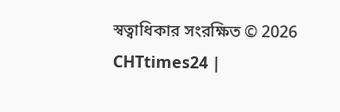স্বত্বাধিকার সংরক্ষিত © 2026 CHTtimes24 |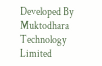Developed By Muktodhara Technology Limited